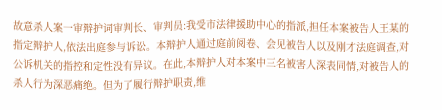故意杀人案一审辩护词审判长、审判员:我受市法律援助中心的指派,担任本案被告人王某的指定辩护人,依法出庭参与诉讼。本辩护人通过庭前阅卷、会见被告人以及刚才法庭调查,对公诉机关的指控和定性没有异议。在此,本辩护人对本案中三名被害人深表同情,对被告人的杀人行为深恶痛绝。但为了履行辩护职责,维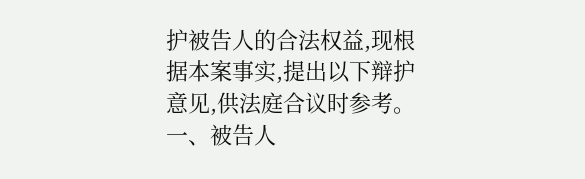护被告人的合法权益,现根据本案事实,提出以下辩护意见,供法庭合议时参考。一、被告人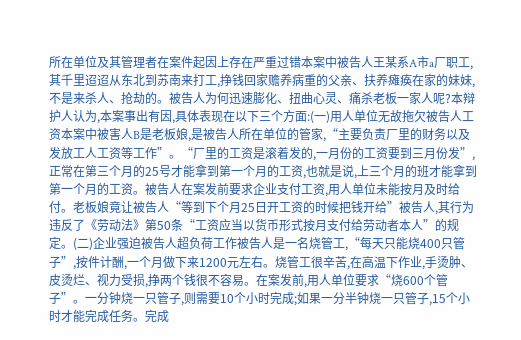所在单位及其管理者在案件起因上存在严重过错本案中被告人王某系A市a厂职工,其千里迢迢从东北到苏南来打工,挣钱回家赡养病重的父亲、扶养瘫痪在家的妹妹,不是来杀人、抢劫的。被告人为何迅速膨化、扭曲心灵、痛杀老板一家人呢?本辩护人认为,本案事出有因,具体表现在以下三个方面:(一)用人单位无故拖欠被告人工资本案中被害人B是老板娘,是被告人所在单位的管家,“主要负责厂里的财务以及发放工人工资等工作”。“厂里的工资是滚着发的,一月份的工资要到三月份发”,正常在第三个月的25号才能拿到第一个月的工资,也就是说,上三个月的班才能拿到第一个月的工资。被告人在案发前要求企业支付工资,用人单位未能按月及时给付。老板娘竟让被告人“等到下个月25日开工资的时候把钱开给”被告人,其行为违反了《劳动法》第50条“工资应当以货币形式按月支付给劳动者本人”的规定。(二)企业强迫被告人超负荷工作被告人是一名烧管工,“每天只能烧400只管子”,按件计酬,一个月做下来1200元左右。烧管工很辛苦,在高温下作业,手烫肿、皮烫烂、视力受损,挣两个钱很不容易。在案发前,用人单位要求“烧600个管子”。一分钟烧一只管子,则需要10个小时完成;如果一分半钟烧一只管子,15个小时才能完成任务。完成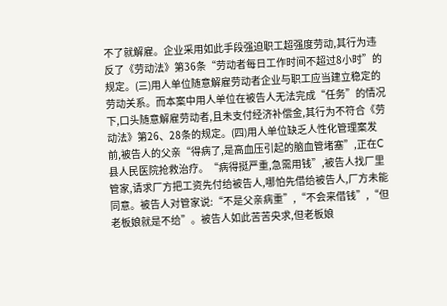不了就解雇。企业采用如此手段强迫职工超强度劳动,其行为违反了《劳动法》第36条“劳动者每日工作时间不超过8小时”的规定。(三)用人单位随意解雇劳动者企业与职工应当建立稳定的劳动关系。而本案中用人单位在被告人无法完成“任务”的情况下,口头随意解雇劳动者,且未支付经济补偿金,其行为不符合《劳动法》第26、28条的规定。(四)用人单位缺乏人性化管理案发前,被告人的父亲“得病了,是高血压引起的脑血管堵塞”,正在C县人民医院抢救治疗。“病得挺严重,急需用钱”,被告人找厂里管家,请求厂方把工资先付给被告人,哪怕先借给被告人,厂方未能同意。被告人对管家说:“不是父亲病重”,“不会来借钱”,“但老板娘就是不给”。被告人如此苦苦央求,但老板娘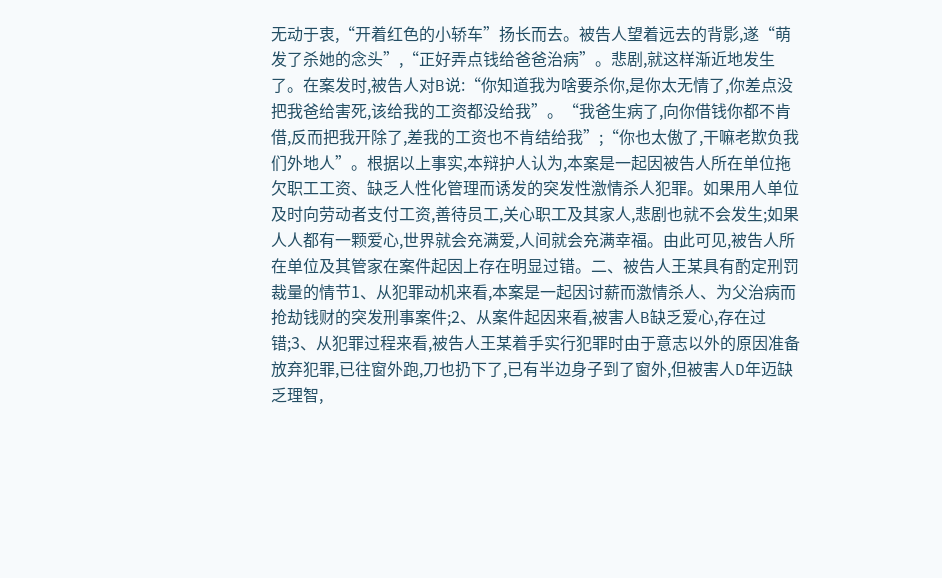无动于衷,“开着红色的小轿车”扬长而去。被告人望着远去的背影,遂“萌发了杀她的念头”,“正好弄点钱给爸爸治病”。悲剧,就这样渐近地发生了。在案发时,被告人对B说:“你知道我为啥要杀你,是你太无情了,你差点没把我爸给害死,该给我的工资都没给我”。“我爸生病了,向你借钱你都不肯借,反而把我开除了,差我的工资也不肯结给我”;“你也太傲了,干嘛老欺负我们外地人”。根据以上事实,本辩护人认为,本案是一起因被告人所在单位拖欠职工工资、缺乏人性化管理而诱发的突发性激情杀人犯罪。如果用人单位及时向劳动者支付工资,善待员工,关心职工及其家人,悲剧也就不会发生;如果人人都有一颗爱心,世界就会充满爱,人间就会充满幸福。由此可见,被告人所在单位及其管家在案件起因上存在明显过错。二、被告人王某具有酌定刑罚裁量的情节1、从犯罪动机来看,本案是一起因讨薪而激情杀人、为父治病而抢劫钱财的突发刑事案件;2、从案件起因来看,被害人B缺乏爱心,存在过错;3、从犯罪过程来看,被告人王某着手实行犯罪时由于意志以外的原因准备放弃犯罪,已往窗外跑,刀也扔下了,已有半边身子到了窗外,但被害人D年迈缺乏理智,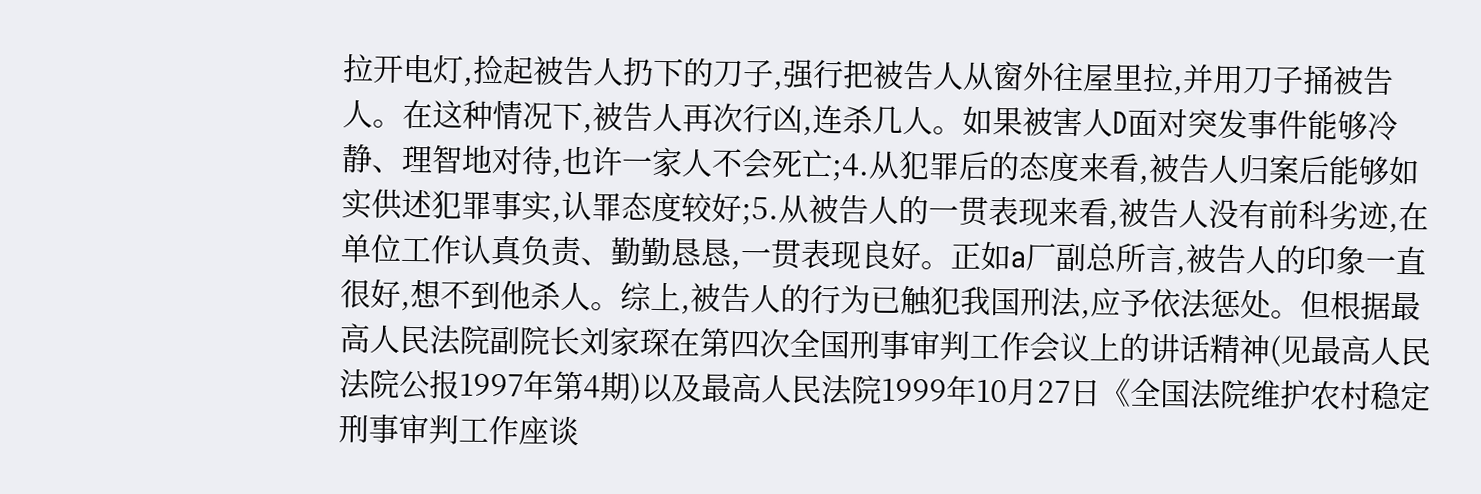拉开电灯,捡起被告人扔下的刀子,强行把被告人从窗外往屋里拉,并用刀子捅被告人。在这种情况下,被告人再次行凶,连杀几人。如果被害人D面对突发事件能够冷静、理智地对待,也许一家人不会死亡;4.从犯罪后的态度来看,被告人归案后能够如实供述犯罪事实,认罪态度较好;5.从被告人的一贯表现来看,被告人没有前科劣迹,在单位工作认真负责、勤勤恳恳,一贯表现良好。正如a厂副总所言,被告人的印象一直很好,想不到他杀人。综上,被告人的行为已触犯我国刑法,应予依法惩处。但根据最高人民法院副院长刘家琛在第四次全国刑事审判工作会议上的讲话精神(见最高人民法院公报1997年第4期)以及最高人民法院1999年10月27日《全国法院维护农村稳定刑事审判工作座谈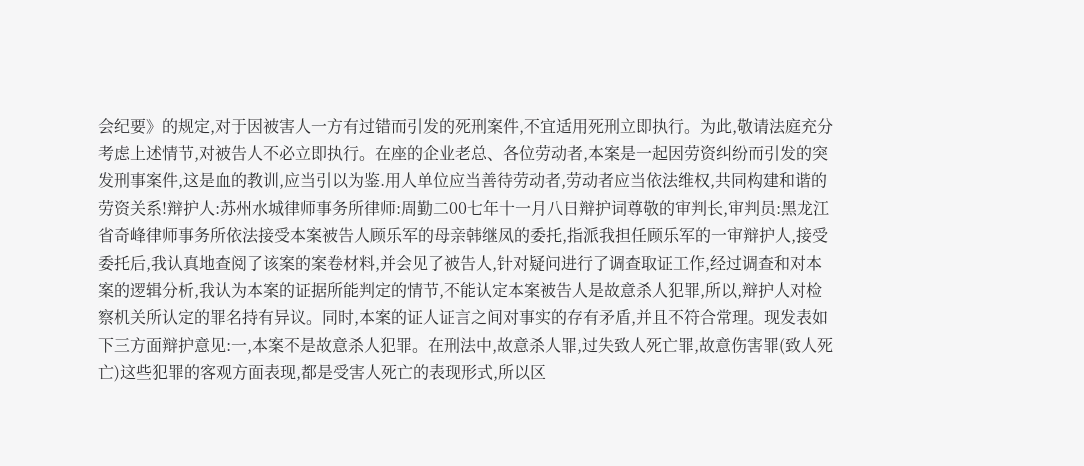会纪要》的规定,对于因被害人一方有过错而引发的死刑案件,不宜适用死刑立即执行。为此,敬请法庭充分考虑上述情节,对被告人不必立即执行。在座的企业老总、各位劳动者,本案是一起因劳资纠纷而引发的突发刑事案件,这是血的教训,应当引以为鉴.用人单位应当善待劳动者,劳动者应当依法维权,共同构建和谐的劳资关系!辩护人:苏州水城律师事务所律师:周勤二00七年十一月八日辩护词尊敬的审判长,审判员:黑龙江省奇峰律师事务所依法接受本案被告人顾乐军的母亲韩继凤的委托,指派我担任顾乐军的一审辩护人,接受委托后,我认真地查阅了该案的案卷材料,并会见了被告人,针对疑问进行了调查取证工作,经过调查和对本案的逻辑分析,我认为本案的证据所能判定的情节,不能认定本案被告人是故意杀人犯罪,所以,辩护人对检察机关所认定的罪名持有异议。同时,本案的证人证言之间对事实的存有矛盾,并且不符合常理。现发表如下三方面辩护意见:一,本案不是故意杀人犯罪。在刑法中,故意杀人罪,过失致人死亡罪,故意伤害罪(致人死亡)这些犯罪的客观方面表现,都是受害人死亡的表现形式,所以区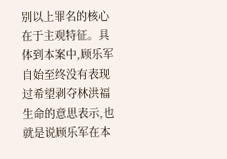别以上罪名的核心在于主观特征。具体到本案中,顾乐军自始至终没有表现过希望剥夺林洪福生命的意思表示,也就是说顾乐军在本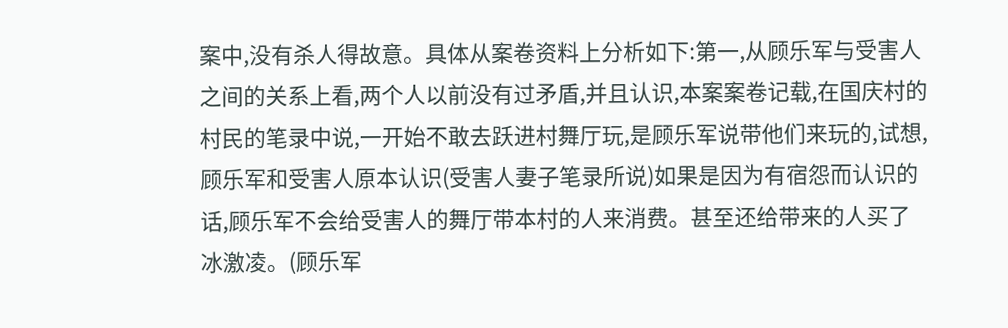案中,没有杀人得故意。具体从案卷资料上分析如下:第一,从顾乐军与受害人之间的关系上看,两个人以前没有过矛盾,并且认识,本案案卷记载,在国庆村的村民的笔录中说,一开始不敢去跃进村舞厅玩,是顾乐军说带他们来玩的,试想,顾乐军和受害人原本认识(受害人妻子笔录所说)如果是因为有宿怨而认识的话,顾乐军不会给受害人的舞厅带本村的人来消费。甚至还给带来的人买了冰激凌。(顾乐军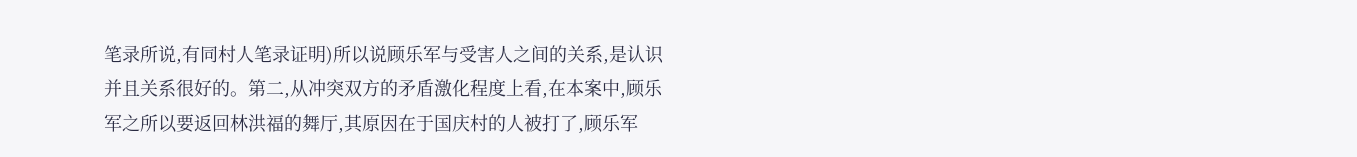笔录所说,有同村人笔录证明)所以说顾乐军与受害人之间的关系,是认识并且关系很好的。第二,从冲突双方的矛盾激化程度上看,在本案中,顾乐军之所以要返回林洪福的舞厅,其原因在于国庆村的人被打了,顾乐军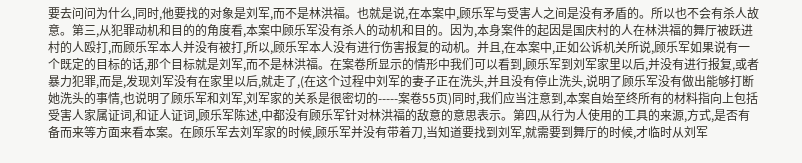要去问问为什么,同时,他要找的对象是刘军,而不是林洪福。也就是说,在本案中,顾乐军与受害人之间是没有矛盾的。所以也不会有杀人故意。第三,从犯罪动机和目的的角度看,本案中顾乐军没有杀人的动机和目的。因为,本身案件的起因是国庆村的人在林洪福的舞厅被跃进村的人殴打,而顾乐军本人并没有被打,所以,顾乐军本人没有进行伤害报复的动机。并且,在本案中,正如公诉机关所说,顾乐军如果说有一个既定的目标的话,那个目标就是刘军,而不是林洪福。在案卷所显示的情形中我们可以看到,顾乐军到刘军家里以后,并没有进行报复,或者暴力犯罪,而是,发现刘军没有在家里以后,就走了,(在这个过程中刘军的妻子正在洗头,并且没有停止洗头,说明了顾乐军没有做出能够打断她洗头的事情,也说明了顾乐军和刘军,刘军家的关系是很密切的-----案卷55页)同时,我们应当注意到,本案自始至终所有的材料指向上包括受害人家属证词,和证人证词,顾乐军陈述,中都没有顾乐军针对林洪福的敌意的意思表示。第四,从行为人使用的工具的来源,方式,是否有备而来等方面来看本案。在顾乐军去刘军家的时候,顾乐军并没有带着刀,当知道要找到刘军,就需要到舞厅的时候,才临时从刘军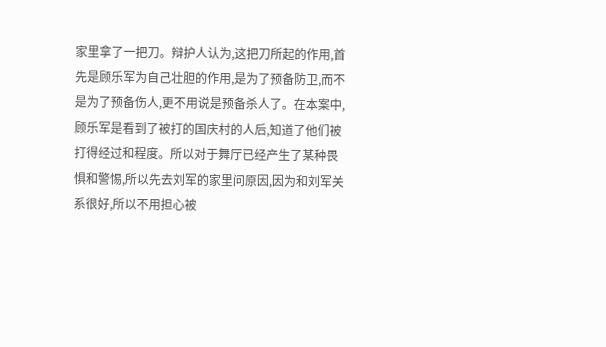家里拿了一把刀。辩护人认为,这把刀所起的作用,首先是顾乐军为自己壮胆的作用,是为了预备防卫,而不是为了预备伤人,更不用说是预备杀人了。在本案中,顾乐军是看到了被打的国庆村的人后,知道了他们被打得经过和程度。所以对于舞厅已经产生了某种畏惧和警惕,所以先去刘军的家里问原因,因为和刘军关系很好,所以不用担心被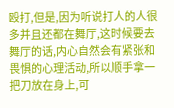殴打,但是,因为听说打人的人很多并且还都在舞厅,这时候要去舞厅的话,内心自然会有紧张和畏惧的心理活动,所以顺手拿一把刀放在身上,可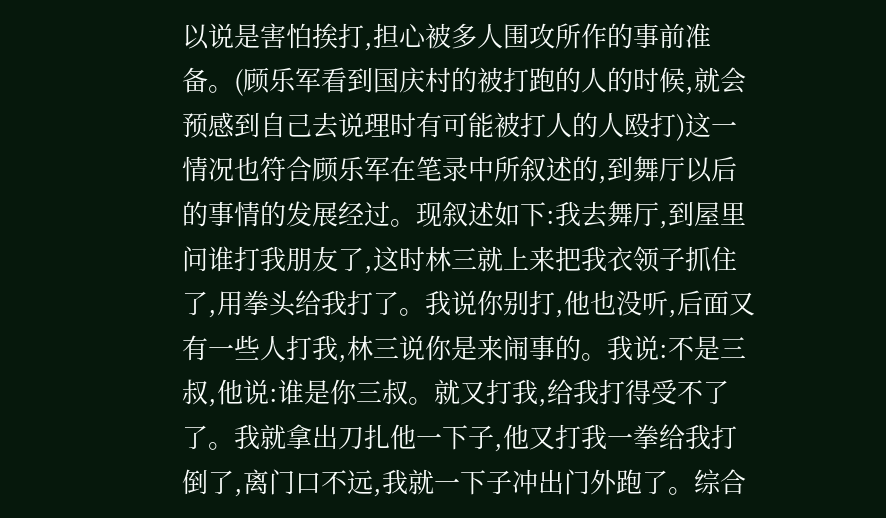以说是害怕挨打,担心被多人围攻所作的事前准备。(顾乐军看到国庆村的被打跑的人的时候,就会预感到自己去说理时有可能被打人的人殴打)这一情况也符合顾乐军在笔录中所叙述的,到舞厅以后的事情的发展经过。现叙述如下:我去舞厅,到屋里问谁打我朋友了,这时林三就上来把我衣领子抓住了,用拳头给我打了。我说你别打,他也没听,后面又有一些人打我,林三说你是来闹事的。我说:不是三叔,他说:谁是你三叔。就又打我,给我打得受不了了。我就拿出刀扎他一下子,他又打我一拳给我打倒了,离门口不远,我就一下子冲出门外跑了。综合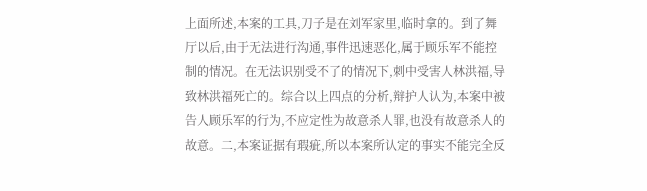上面所述,本案的工具,刀子是在刘军家里,临时拿的。到了舞厅以后,由于无法进行沟通,事件迅速恶化,属于顾乐军不能控制的情况。在无法识别受不了的情况下,刺中受害人林洪福,导致林洪福死亡的。综合以上四点的分析,辩护人认为,本案中被告人顾乐军的行为,不应定性为故意杀人罪,也没有故意杀人的故意。二,本案证据有瑕疵,所以本案所认定的事实不能完全反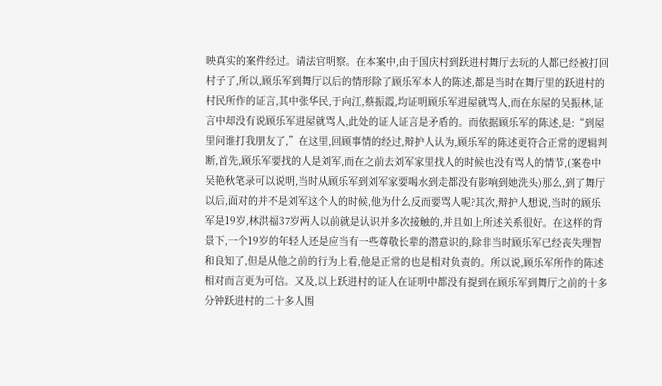映真实的案件经过。请法官明察。在本案中,由于国庆村到跃进村舞厅去玩的人都已经被打回村子了,所以,顾乐军到舞厅以后的情形除了顾乐军本人的陈述,都是当时在舞厅里的跃进村的村民所作的证言,其中张华民,于向江,蔡振霞,均证明顾乐军进屋就骂人,而在东屋的吴振林,证言中却没有说顾乐军进屋就骂人,此处的证人证言是矛盾的。而依据顾乐军的陈述,是:“到屋里问谁打我朋友了,”在这里,回顾事情的经过,辩护人认为,顾乐军的陈述更符合正常的逻辑判断,首先,顾乐军要找的人是刘军,而在之前去刘军家里找人的时候也没有骂人的情节,(案卷中吴艳秋笔录可以说明,当时从顾乐军到刘军家要喝水到走都没有影响到她洗头)那么,到了舞厅以后,面对的并不是刘军这个人的时候,他为什么反而要骂人呢?其次,辩护人想说,当时的顾乐军是19岁,林洪福37岁两人以前就是认识并多次接触的,并且如上所述关系很好。在这样的背景下,一个19岁的年轻人还是应当有一些尊敬长辈的潜意识的,除非当时顾乐军已经丧失理智和良知了,但是从他之前的行为上看,他是正常的也是相对负责的。所以说,顾乐军所作的陈述相对而言更为可信。又及,以上跃进村的证人在证明中都没有提到在顾乐军到舞厅之前的十多分钟跃进村的二十多人围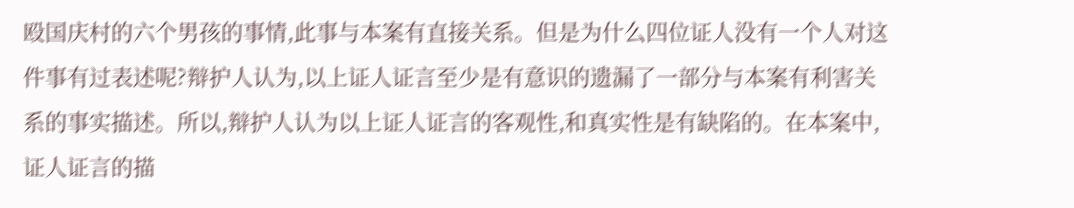殴国庆村的六个男孩的事情,此事与本案有直接关系。但是为什么四位证人没有一个人对这件事有过表述呢?辩护人认为,以上证人证言至少是有意识的遗漏了一部分与本案有利害关系的事实描述。所以,辩护人认为以上证人证言的客观性,和真实性是有缺陷的。在本案中,证人证言的描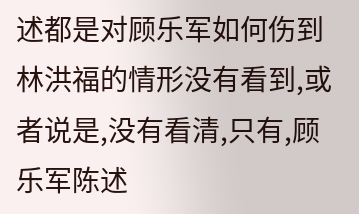述都是对顾乐军如何伤到林洪福的情形没有看到,或者说是,没有看清,只有,顾乐军陈述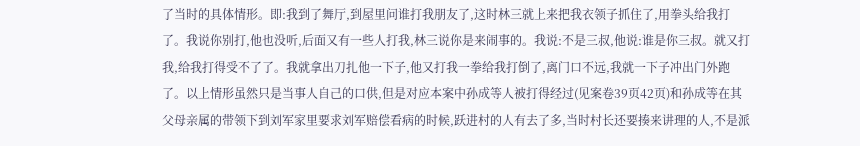了当时的具体情形。即:我到了舞厅,到屋里问谁打我朋友了,这时林三就上来把我衣领子抓住了,用拳头给我打了。我说你别打,他也没听,后面又有一些人打我,林三说你是来闹事的。我说:不是三叔,他说:谁是你三叔。就又打我,给我打得受不了了。我就拿出刀扎他一下子,他又打我一拳给我打倒了,离门口不远,我就一下子冲出门外跑了。以上情形虽然只是当事人自己的口供,但是对应本案中孙成等人被打得经过(见案卷39页42页)和孙成等在其父母亲属的带领下到刘军家里要求刘军赔偿看病的时候,跃进村的人有去了多,当时村长还要揍来讲理的人,不是派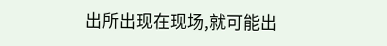出所出现在现场,就可能出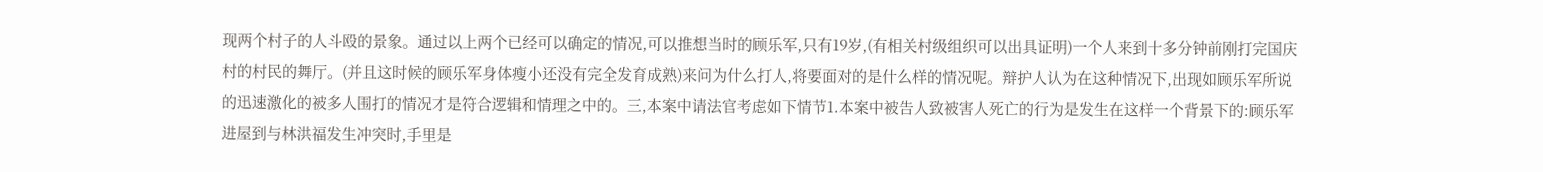现两个村子的人斗殴的景象。通过以上两个已经可以确定的情况,可以推想当时的顾乐军,只有19岁,(有相关村级组织可以出具证明)一个人来到十多分钟前刚打完国庆村的村民的舞厅。(并且这时候的顾乐军身体瘦小还没有完全发育成熟)来问为什么打人,将要面对的是什么样的情况呢。辩护人认为在这种情况下,出现如顾乐军所说的迅速激化的被多人围打的情况才是符合逻辑和情理之中的。三,本案中请法官考虑如下情节1.本案中被告人致被害人死亡的行为是发生在这样一个背景下的:顾乐军进屋到与林洪福发生冲突时,手里是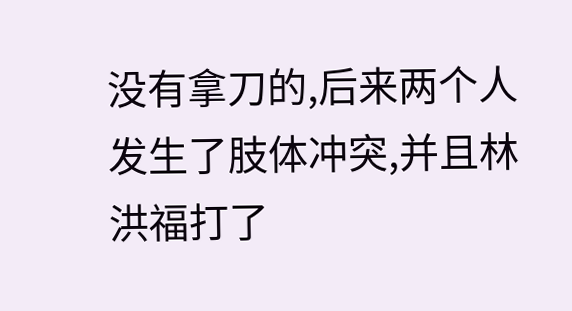没有拿刀的,后来两个人发生了肢体冲突,并且林洪福打了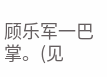顾乐军一巴掌。(见